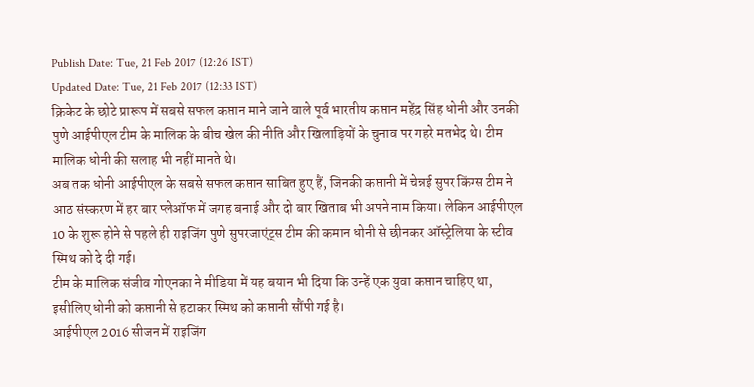Publish Date: Tue, 21 Feb 2017 (12:26 IST)
Updated Date: Tue, 21 Feb 2017 (12:33 IST)
क्रिकेट के छोटे प्रारूप में सबसे सफल कप्तान माने जाने वाले पूर्व भारतीय कप्तान महेंद्र सिंह धोनी और उनकी पुणे आईपीएल टीम के मालिक के बीच खेल की नीति और खिलाड़ियों के चुनाव पर गहरे मतभेद थे। टीम मालिक धोनी की सलाह भी नहीं मानते थे।
अब तक धोनी आईपीएल के सबसे सफल कप्तान साबित हुए हैं, जिनकी कप्तानी में चेन्नई सुपर किंग्स टीम ने आठ संस्करण में हर बार प्लेऑफ में जगह बनाई और दो बार खिताब भी अपने नाम किया। लेकिन आईपीएल 10 के शुरू होने से पहले ही राइजिंग पुणे सुपरजाएंट्स टीम की कमान धोनी से छीनकर ऑस्ट्रेलिया के स्टीव स्मिथ को दे दी गई।
टीम के मालिक संजीव गोएनका ने मीडिया में यह बयान भी दिया कि उन्हें एक युवा कप्तान चाहिए था, इसीलिए धोनी को कप्तानी से हटाकर स्मिथ को कप्तानी सौंपी गई है।
आईपीएल 2016 सीजन में राइजिंग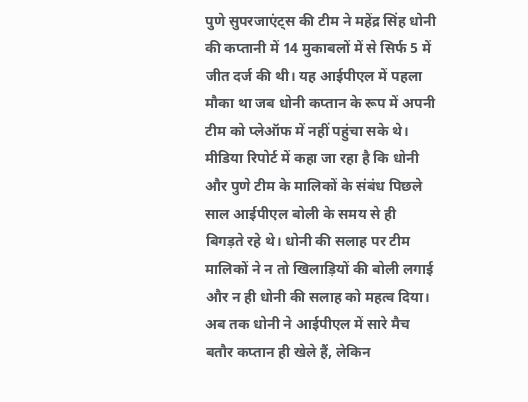पुणे सुपरजाएंट्स की टीम ने महेंद्र सिंह धोनी की कप्तानी में 14 मुकाबलों में से सिर्फ 5 में जीत दर्ज की थी। यह आईपीएल में पहला मौका था जब धोनी कप्तान के रूप में अपनी टीम को प्लेऑफ में नहीं पहुंचा सके थे।
मीडिया रिपोर्ट में कहा जा रहा है कि धोनी और पुणे टीम के मालिकों के संबंध पिछले साल आईपीएल बोली के समय से ही बिगड़ते रहे थे। धोनी की सलाह पर टीम मालिकों ने न तो खिलाड़ियों की बोली लगाई और न ही धोनी की सलाह को महत्व दिया।
अब तक धोनी ने आईपीएल में सारे मैच बतौर कप्तान ही खेले हैं, लेकिन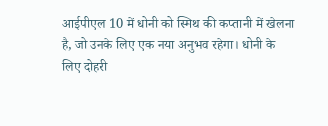आईपीएल 10 में धोनी को स्मिथ की कप्तानी में खेलना है, जो उनके लिए एक नया अनुभव रहेगा। धोनी के लिए दोहरी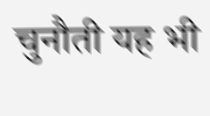चुनौती यह भी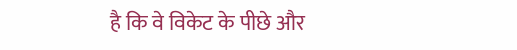है कि वे विकेट के पीछे और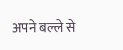अपने बल्ले से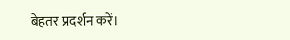बेहतर प्रदर्शन करें।